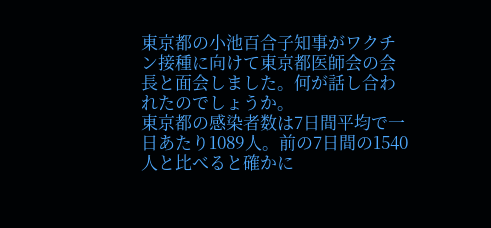東京都の小池百合子知事がワクチン接種に向けて東京都医師会の会長と面会しました。何が話し合われたのでしょうか。
東京都の感染者数は7日間平均で一日あたり1089人。前の7日間の1540人と比べると確かに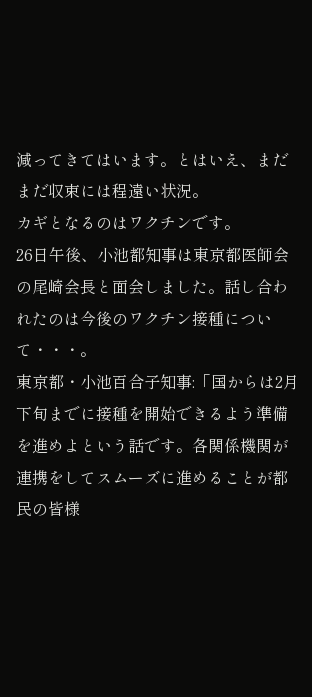減ってきてはいます。とはいえ、まだまだ収束には程遠い状況。
カギとなるのはワクチンです。
26日午後、小池都知事は東京都医師会の尾崎会長と面会しました。話し合われたのは今後のワクチン接種について・・・。
東京都・小池百合子知事:「国からは2月下旬までに接種を開始できるよう準備を進めよという話です。各関係機関が連携をしてスムーズに進めることが都民の皆様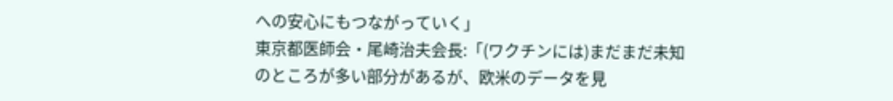への安心にもつながっていく」
東京都医師会・尾崎治夫会長:「(ワクチンには)まだまだ未知のところが多い部分があるが、欧米のデータを見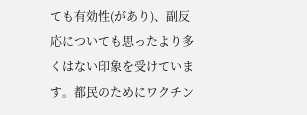ても有効性(があり)、副反応についても思ったより多くはない印象を受けています。都民のためにワクチン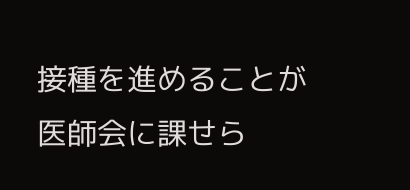接種を進めることが医師会に課せら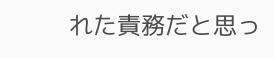れた責務だと思っ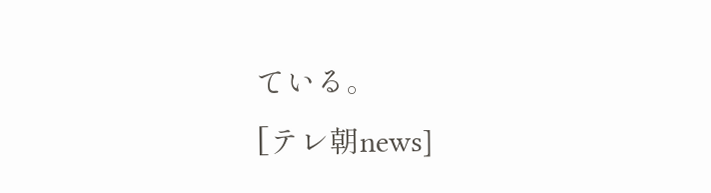ている。
[テレ朝news]